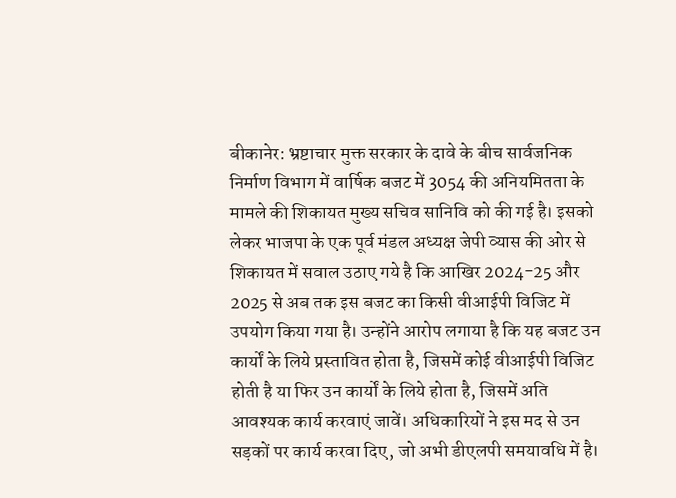बीकानेर: भ्रष्टाचार मुक्त सरकार के दावे के बीच सार्वजनिक निर्माण विभाग में वार्षिक बजट में 3054 की अनियमितता के मामले की शिकायत मुख्य सचिव सानिवि को की गई है। इसको लेकर भाजपा के एक पूर्व मंडल अध्यक्ष जेपी व्यास की ओर से शिकायत में सवाल उठाए गये है कि आखिर 2024-25 और 2025 से अब तक इस बजट का किसी वीआईपी विजिट में उपयोग किया गया है। उन्होंने आरोप लगाया है कि यह बजट उन कार्यों के लिये प्रस्तावित होता है, जिसमें कोई वीआईपी विजिट होती है या फिर उन कार्यों के लिये होता है, जिसमें अति आवश्यक कार्य करवाएं जावें। अधिकारियों ने इस मद से उन सड़कों पर कार्य करवा दिए, जो अभी डीएलपी समयावधि में है।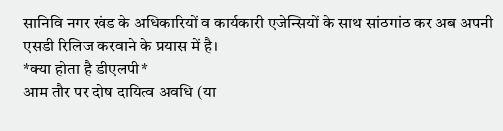सानिवि नगर खंड के अधिकारियों व कार्यकारी एजेन्सियों के साथ सांठगांठ कर अब अपनी एसडी रिलिज करवाने के प्रयास में है।
*क्या होता है डीएलपी*
आम तौर पर दोष दायित्व अवधि (या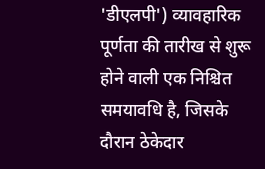'डीएलपी') व्यावहारिक पूर्णता की तारीख से शुरू होने वाली एक निश्चित समयावधि है, जिसके दौरान ठेकेदार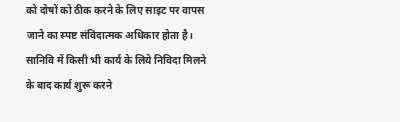को दोषों को ठीक करने के लिए साइट पर वापस जाने का स्पष्ट संविदात्मक अधिकार होता है। सानिवि में किसी भी कार्य के लिये निविदा मिलने के बाद कार्य शुरू करने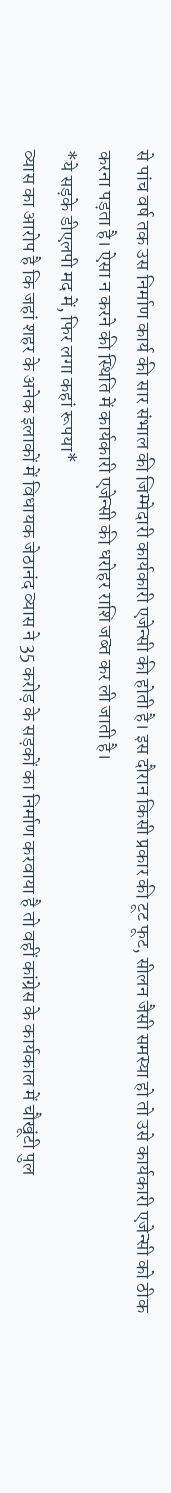से पांच वर्ष तक उस निर्माण कार्य की सार संभाल की जिम्मेदारी कार्यकारी एजेन्सी की होती है। इस दौरान किसी प्रकार की टूट फूट, सीलन जैसी समस्या हो तो उसे कार्यकारी एजेन्सी को ठीक करना पड़ता है। ऐसा न करने की स्थिति में कार्यकारी एजेन्सी की धरोहर राशि जब्त कर ली जाती है।
*ये सड़के डीएलपी मद में, फिर लगा कहां रूपया*
व्यास का आरोप है कि जहां शहर के अनेक इलाकों में विधायक जेठानंद व्यास ने 35 करोड़ के सड़कों का निर्माण करवाया है तो वहीं कांग्रेस के कार्यकाल में चौखूंटी पुल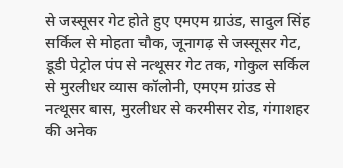से जस्सूसर गेट होते हुए एमएम ग्राउंड, सादुल सिंह सर्किल से मोहता चौक, जूनागढ़ से जस्सूसर गेट, डूडी पेट्रोल पंप से नत्थूसर गेट तक, गोकुल सर्किल से मुरलीधर व्यास कॉलोनी, एमएम ग्रांउड से नत्थूसर बास, मुरलीधर से करमीसर रोड, गंगाशहर की अनेक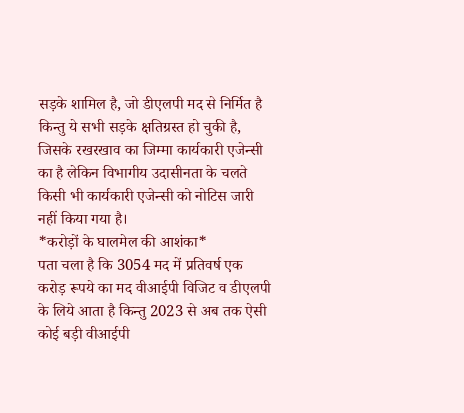सड़के शामिल है, जो डीएलपी मद से निर्मित है किन्तु ये सभी सड़के क्षतिग्रस्त हो चुकी है, जिसके रखरखाव का जिम्मा कार्यकारी एजेन्सी का है लेकिन विभागीय उदासीनता के चलते किसी भी कार्यकारी एजेन्सी को नोटिस जारी नहीं किया गया है।
*करोड़ों के घालमेल की आशंका*
पता चला है कि 3054 मद में प्रतिवर्ष एक करोड़ रूपये का मद वीआईपी विजिट व डीएलपी के लिये आता है किन्तु 2023 से अब तक ऐसी कोई बड़ी वीआईपी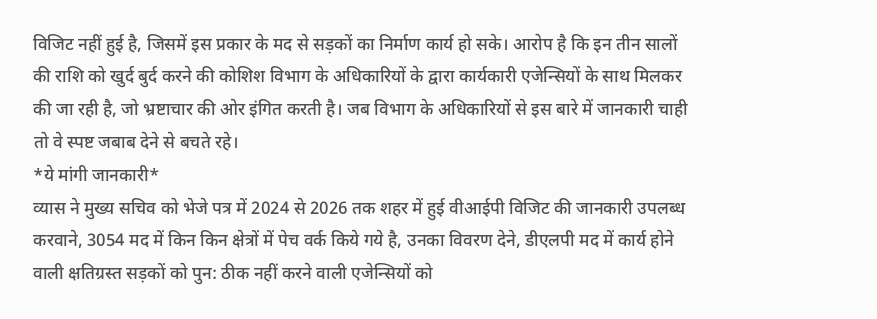विजिट नहीं हुई है, जिसमें इस प्रकार के मद से सड़कों का निर्माण कार्य हो सके। आरोप है कि इन तीन सालों की राशि को खुर्द बुर्द करने की कोशिश विभाग के अधिकारियों के द्वारा कार्यकारी एजेन्सियों के साथ मिलकर की जा रही है, जो भ्रष्टाचार की ओर इंगित करती है। जब विभाग के अधिकारियों से इस बारे में जानकारी चाही तो वे स्पष्ट जबाब देने से बचते रहे।
*ये मांगी जानकारी*
व्यास ने मुख्य सचिव को भेजे पत्र में 2024 से 2026 तक शहर में हुई वीआईपी विजिट की जानकारी उपलब्ध करवाने, 3054 मद में किन किन क्षेत्रों में पेच वर्क किये गये है, उनका विवरण देने, डीएलपी मद में कार्य होने वाली क्षतिग्रस्त सड़कों को पुन: ठीक नहीं करने वाली एजेन्सियों को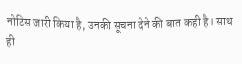नोटिस जारी किया है, उनकी सूचना देने की बात कही है। साथ ही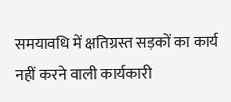समयावधि में क्षतिग्रस्त सड़कों का कार्य नहीं करने वाली कार्यकारी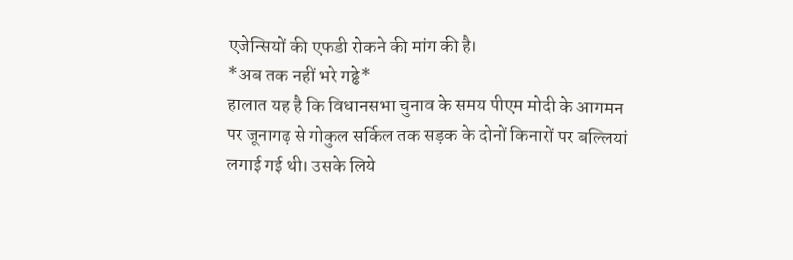एजेन्सियों की एफडी रोकने की मांग की है।
*अब तक नहीं भरे गढ्ढे*
हालात यह है कि विधानसभा चुनाव के समय पीएम मोदी के आगमन पर जूनागढ़ से गोकुल सर्किल तक सड़क के दोनों किनारों पर बल्लियां लगाई गई थी। उसके लिये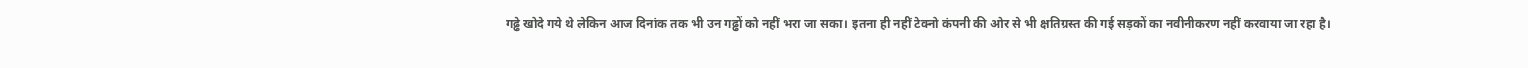गढ्ढे खोदे गये थे लेकिन आज दिनांक तक भी उन गढ्ढों को नहीं भरा जा सका। इतना ही नहीं टेक्नो कंपनी की ओर से भी क्षतिग्रस्त की गई सड़कों का नवीनीकरण नहीं करवाया जा रहा है।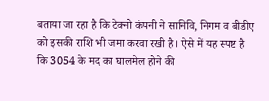बताया जा रहा है कि टेक्नो कंपनी ने सानिवि, निगम व बीडीए को इसकी राशि भी जमा करवा रखी है। ऐसे में यह स्पष्ट है कि 3054 के मद का घालमेल होने की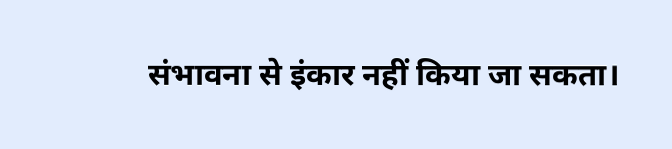संभावना से इंकार नहीं किया जा सकता।